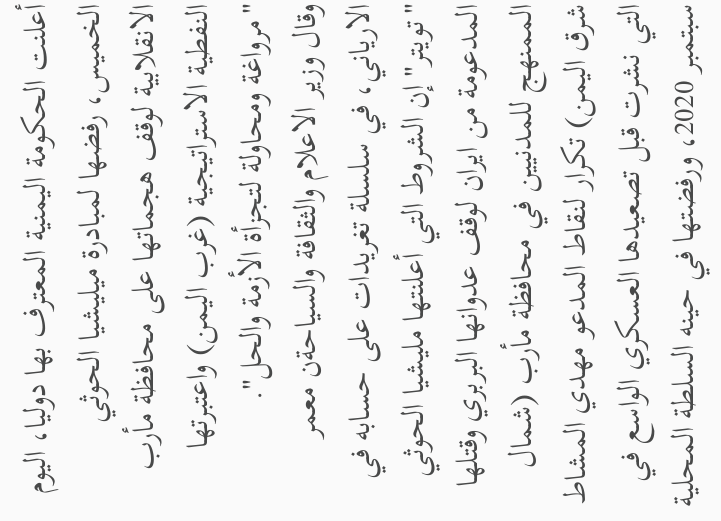أعلنت الحكومة اليمنية المعترف بها دوليا، اليوم الخميس، رفضها لمبادرة ميليشيا الحوثي الانقلابية لوقف هجماتها على محافظة مأرب النفطية الاستراتيجية (غرب اليمن) واعتبرتها "مرواغة ومحاولة لتجزأة الأزمة والحل".
وقال وزير الاعلام والثقافة والسياحةن معمر الارياني، في سلسلة تغريدات على حسابه في "تويتر" إن الشروط التي أعلنتها مليشيا الحوثي المدعومة من ايران لوقف عدوانها البربري وقتلها الممنهج للمدنيين في محافظة مأرب (شمال شرق اليمن) تكرار لنقاط المدعو مهدي المشاط التي نشرت قبل تصعيدها العسكري الواسع في سبتمبر 2020، ورفضتها في حينه السلطة المحلية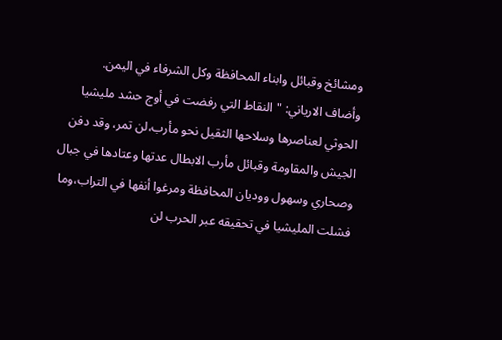ومشائخ وقبائل وابناء المحافظة وكل الشرفاء في اليمن.
وأضاف الارياني: "النقاط التي رفضت في أوج حشد مليشيا الحوثي لعناصرها وسلاحها الثقيل نحو مأرب،لن تمر، وقد دفن الجيش والمقاومة وقبائل مأرب الابطال عدتها وعتادها في جبال وصحاري وسهول ووديان المحافظة ومرغوا أنفها في التراب،وما فشلت المليشيا في تحقيقه عبر الحرب لن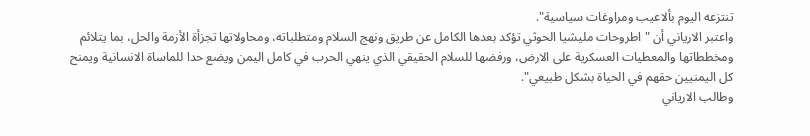تنتزعه اليوم بألاعيب ومراوغات سياسية".
واعتبر الارياني أن "اطروحات مليشيا الحوثي تؤكد بعدها الكامل عن طريق ونهج السلام ومتطلباته، ومحاولاتها تجزأة الأزمة والحل، بما يتلائم ومخططاتها والمعطيات العسكرية على الارض، ورفضها للسلام الحقيقي الذي ينهي الحرب في كامل اليمن ويضع حدا للماساة الانسانية ويمنح كل اليمنيين حقهم في الحياة بشكل طبيعي".
وطالب الارياني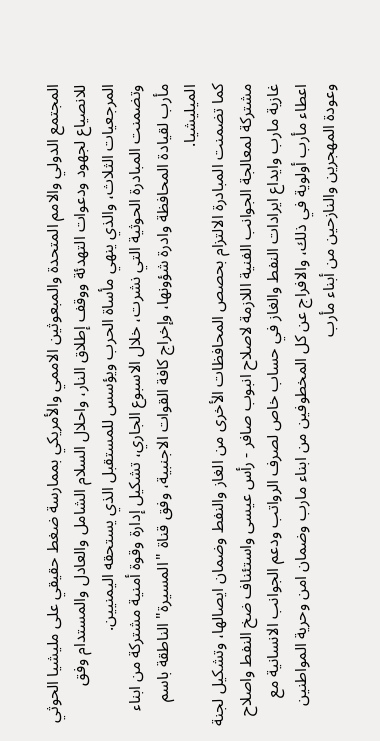المجتمع الدولي والامم المتحدة والمبعوثين الاممي والأمريكي بممارسة ضغط حقيقي على مليشيا الحوثي للانصياع لجهود ودعوات التهدئة ووقف إطلاق النار، واحلال السلام الشامل والعادل والمستدام وفق المرجعيات الثلاث، والذي ينهي مأساة الحرب ويؤسس للمستقبل الذي يستحقه اليمنيين.
وتضمنت المبادرة الحوثية التي نشرت، خلال الاسبوع الجاري، تشكيل إدارة وقوة أمنية مشتركة من ابناء مأرب لقيادة المحافظة وادرة شؤونها، وإخراج كافة القوات الاجنبية، وفق قناة "المسيرة" الناطقة باسم الميليشيا.
كما تضمنت المبادرة الالتزام بحصص المحافظات الأخرى من الغاز والنفط وضمان ايصالها، وتشكيل لجنة مشتركة لمعالجة الجوانب الفنية اللازمة لاصلاح انبوب صافر - رأس عيسى واستئناف ضخ النفط واصلاح غازية مارب وايداع ايرادات النفط والغاز في حساب خاص لصرف الرواتب ودعم الجوانب الانسانية مع اعطاء مأرب أولوية في ذلك، والافراج عن كل المخطوفين من ابناء مارب وضمان امن وحرية المواطنين وعودة المهجرين والنازحين من أبناء مأرب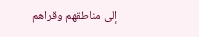إلى مناطقهم وقراهم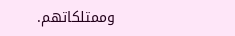وممتلكاتهم.